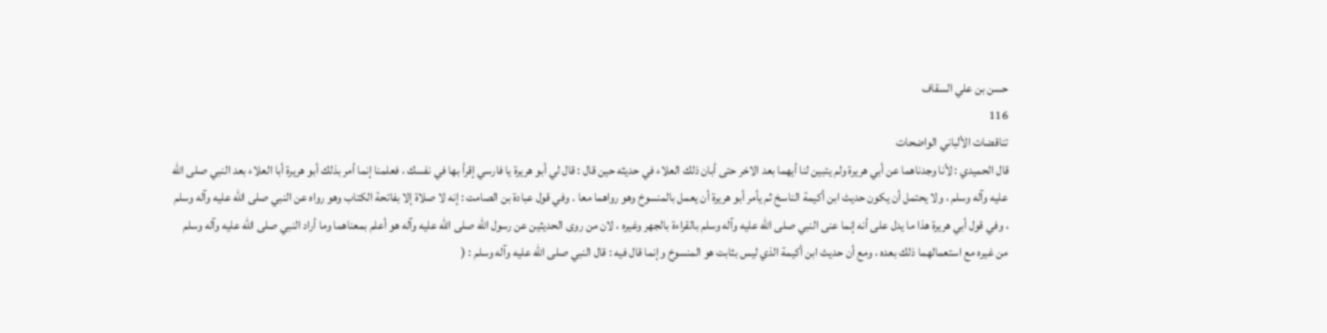حسن بن علي السقاف
116
تناقضات الألباني الواضحات
قال الحميدي : لأنا وجدناهما عن أبي هريرة ولم يتبين لنا أيهما بعد الاخر حتى أبان ذلك العلاء في حديثه حين قال : قال لي أبو هريرة يا فارسي إقرأ بها في نفسك ، فعلمنا إنما أمر بذلك أبو هريرة أبا العلاء بعد النبي صلى الله عليه وآله وسلم ، ولا يحتمل أن يكون حديث ابن أكيمة الناسخ ثم يأمر أبو هريرة أن يعمل بالمنسوخ وهو رواهما معا . وفي قول عبادة بن الصامت : إنه لا صلاة إلا بفاتحة الكتاب وهو رواه عن النبي صلى الله عليه وآله وسلم ، وفي قول أبي هريرة هذا ما يدل على أنه إنما عنى النبي صلى الله عليه وآله وسلم بالقراءة بالجهر وغيره ، لان من روى الحديثين عن رسول الله صلى الله عليه وآله هو أعلم بمعناهما وما أراد النبي صلى الله عليه وآله وسلم من غيره مع استعمالهما ذلك بعده ، ومع أن حديث ابن أكيمة الذي ليس بثابت هو المنسوخ وإنما قال فيه : قال النبي صلى الله عليه وآله وسلم : (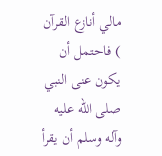مالي أنازع القرآن ) فاحتمل أن يكون عنى النبي صلى الله عليه وآله وسلم أن يقرأ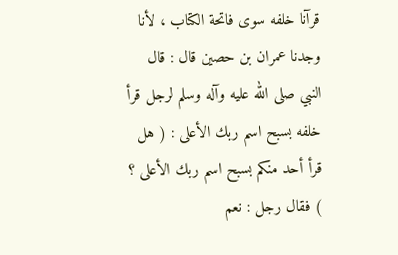قرآنا خلفه سوى فاتحة الكتاب ، لأنا وجدنا عمران بن حصين قال : قال النبي صلى الله عليه وآله وسلم لرجل قرأ خلفه بسبح اسم ربك الأعلى : ( هل قرأ أحد منكم بسبح اسم ربك الأعلى ؟ ) فقال رجل : نعم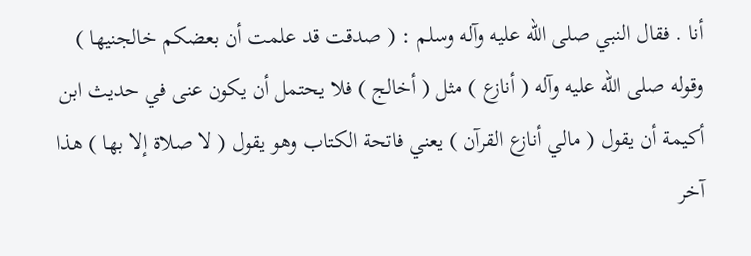أنا . فقال النبي صلى الله عليه وآله وسلم : ( صدقت قد علمت أن بعضكم خالجنيها ) وقوله صلى الله عليه وآله ( أنازع ) مثل ( أخالج ) فلا يحتمل أن يكون عنى في حديث ابن أكيمة أن يقول ( مالي أنازع القرآن ) يعني فاتحة الكتاب وهو يقول ( لا صلاة إلا بها ) هذا آخر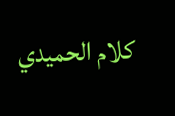كلام الحميدي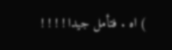) اه . فتأمل جيدا ! ! ! !